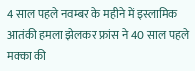4 साल पहले नवम्बर के महीने में इस्लामिक आतंकी हमला झेलकर फ्रांस ने 40 साल पहले मक्का की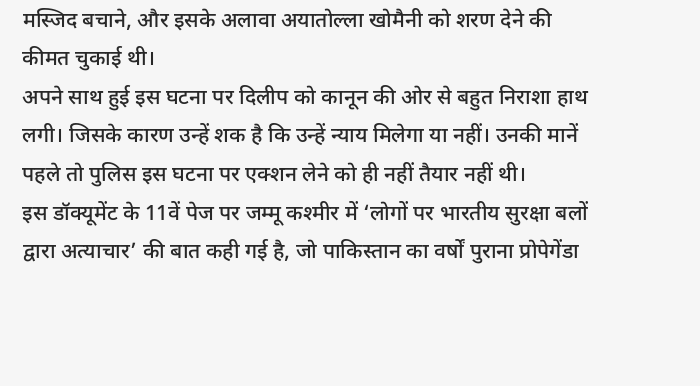मस्जिद बचाने, और इसके अलावा अयातोल्ला खोमैनी को शरण देने की कीमत चुकाई थी।
अपने साथ हुई इस घटना पर दिलीप को कानून की ओर से बहुत निराशा हाथ लगी। जिसके कारण उन्हें शक है कि उन्हें न्याय मिलेगा या नहीं। उनकी मानें पहले तो पुलिस इस घटना पर एक्शन लेने को ही नहीं तैयार नहीं थी।
इस डॉक्यूमेंट के 11वें पेज पर जम्मू कश्मीर में ‘लोगों पर भारतीय सुरक्षा बलों द्वारा अत्याचार’ की बात कही गई है, जो पाकिस्तान का वर्षों पुराना प्रोपेगेंडा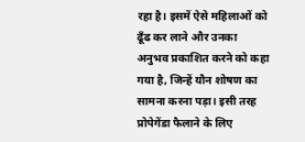रहा है। इसमें ऐसे महिलाओं को ढूँढ कर लाने और उनका अनुभव प्रकाशित करने को कहा गया है, जिन्हें यौन शोषण का सामना करना पड़ा। इसी तरह प्रोपेगेंडा फैलाने के लिए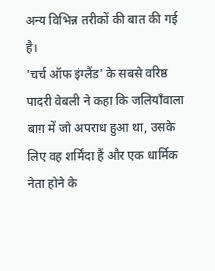अन्य विभिन्न तरीकों की बात की गई है।
'चर्च ऑफ इंग्लैंड' के सबसे वरिष्ठ पादरी वेबली ने कहा कि जलियाँवाला बाग़ में जो अपराध हुआ था, उसके लिए वह शर्मिंदा हैं और एक धार्मिक नेता होने के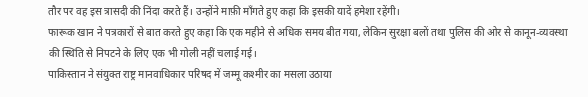तौर पर वह इस त्रासदी की निंदा करते हैं। उन्होंने माफ़ी माँगते हुए कहा कि इसकी यादें हमेशा रहेंगी।
फारूक खान ने पत्रकारों से बात करते हुए कहा कि एक महीने से अधिक समय बीत गया, लेकिन सुरक्षा बलों तथा पुलिस की ओर से कानून-व्यवस्था की स्थिति से निपटने के लिए एक भी गोली नहीं चलाई गई।
पाकिस्तान ने संयुक्त राष्ट्र मानवाधिकार परिषद में जम्मू कश्मीर का मसला उठाया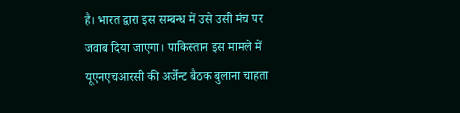है। भारत द्वारा इस सम्बन्ध में उसे उसी मंच पर जवाब दिया जाएगा। पाकिस्तान इस मामले में यूएनएचआरसी की अर्जेन्ट बैठक बुलाना चाहता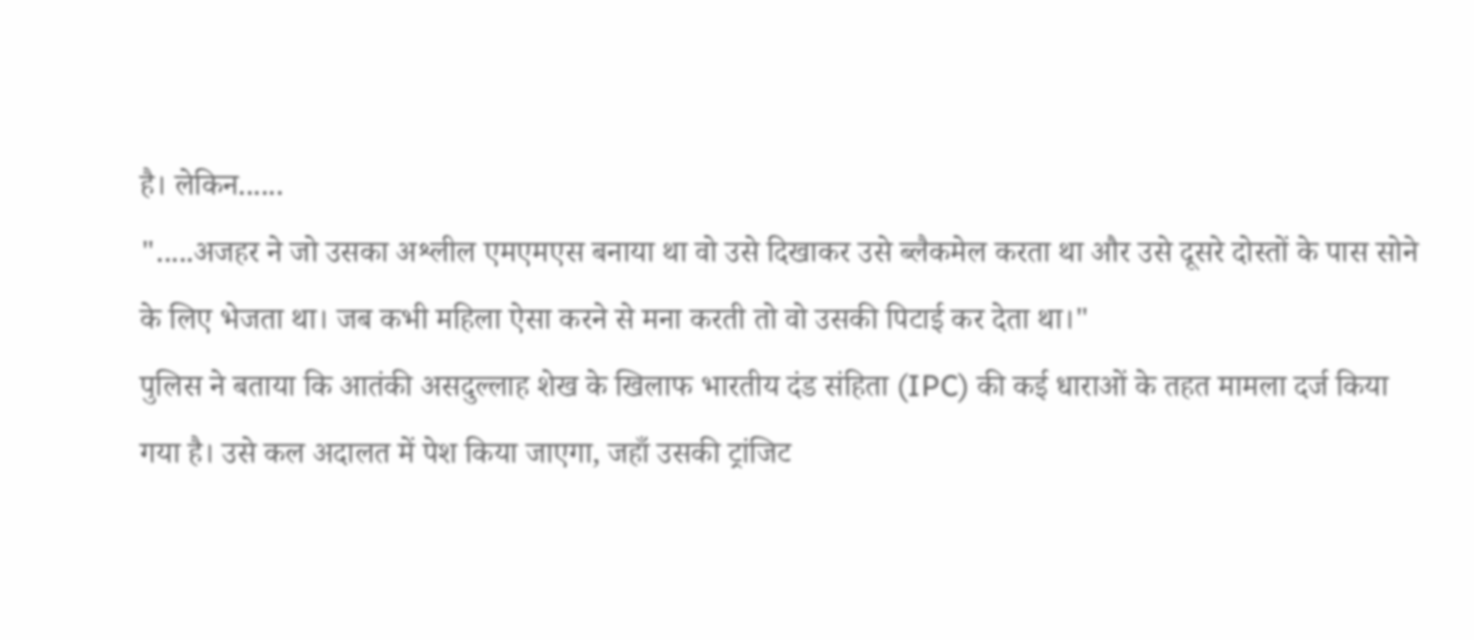है। लेकिन......
".....अजहर ने जो उसका अश्लील एमएमएस बनाया था वो उसे दिखाकर उसे ब्लैकमेल करता था और उसे दूसरे दोस्तों के पास सोने के लिए भेजता था। जब कभी महिला ऐसा करने से मना करती तो वो उसकी पिटाई कर देता था।"
पुलिस ने बताया कि आतंकी असदुल्लाह शेख के खिलाफ भारतीय दंड संहिता (IPC) की कई धाराओं के तहत मामला दर्ज किया गया है। उसे कल अदालत में पेश किया जाएगा, जहाँ उसकी ट्रांजिट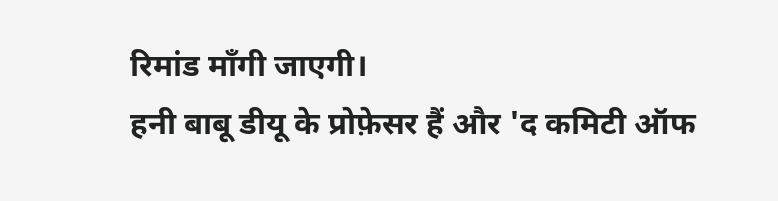रिमांड माँगी जाएगी।
हनी बाबू डीयू के प्रोफ़ेसर हैं और 'द कमिटी ऑफ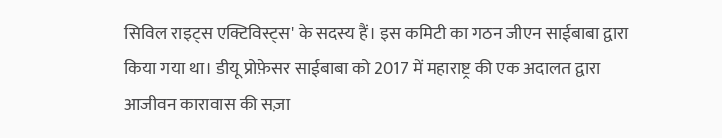सिविल राइट्स एक्टिविस्ट्स' के सदस्य हैं। इस कमिटी का गठन जीएन साईबाबा द्वारा किया गया था। डीयू प्रोफ़ेसर साईबाबा को 2017 में महाराष्ट्र की एक अदालत द्वारा आजीवन कारावास की सज़ा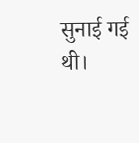सुनाई गई थी।